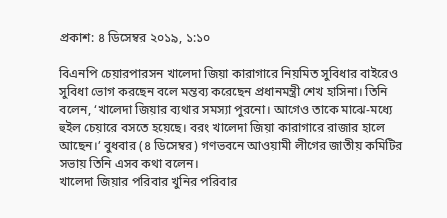প্রকাশ: ৪ ডিসেম্বর ২০১৯, ১:১০

বিএনপি চেয়ারপারসন খালেদা জিয়া কারাগারে নিয়মিত সুবিধার বাইরেও সুবিধা ভোগ করছেন বলে মন্তব্য করেছেন প্রধানমন্ত্রী শেখ হাসিনা। তিনি বলেন, ‘খালেদা জিয়ার ব্যথার সমস্যা পুরনো। আগেও তাকে মাঝে-মধ্যে হুইল চেয়ারে বসতে হয়েছে। বরং খালেদা জিয়া কারাগারে রাজার হালে আছেন।’ বুধবার (৪ ডিসেম্বর) গণভবনে আওয়ামী লীগের জাতীয় কমিটির সভায় তিনি এসব কথা বলেন।
খালেদা জিয়ার পরিবার খুনির পরিবার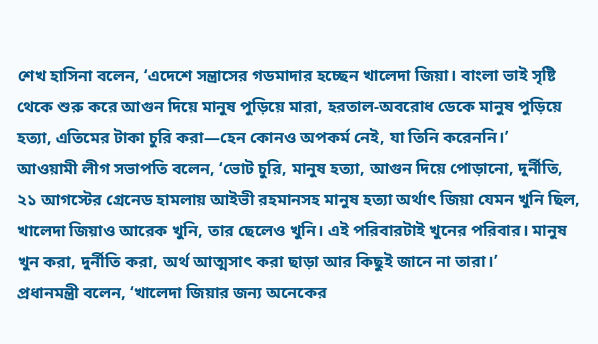শেখ হাসিনা বলেন, ‘এদেশে সন্ত্রাসের গডমাদার হচ্ছেন খালেদা জিয়া। বাংলা ভাই সৃষ্টি থেকে শুরু করে আগুন দিয়ে মানুষ পুড়িয়ে মারা, হরতাল-অবরোধ ডেকে মানুষ পুড়িয়ে হত্যা, এতিমের টাকা চুরি করা—হেন কোনও অপকর্ম নেই, যা তিনি করেননি।’
আওয়ামী লীগ সভাপতি বলেন, ‘ভোট চুরি, মানুষ হত্যা, আগুন দিয়ে পোড়ানো, দুর্নীতি, ২১ আগস্টের গ্রেনেড হামলায় আইভী রহমানসহ মানুষ হত্যা অর্থাৎ জিয়া যেমন খুনি ছিল, খালেদা জিয়াও আরেক খুনি, তার ছেলেও খুনি। এই পরিবারটাই খুনের পরিবার। মানুষ খুন করা, দুর্নীতি করা, অর্থ আত্মসাৎ করা ছাড়া আর কিছুই জানে না তারা।’
প্রধানমন্ত্রী বলেন, ‘খালেদা জিয়ার জন্য অনেকের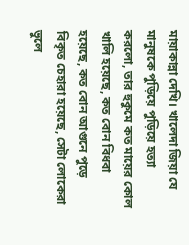মায়াকান্না দেখি। খালেদা জিয়া যে মানুষকে পুড়িয়ে পুড়িয়ে হত্যা করলো, তার হুকুমে কত মায়ের কোল খালি হয়েছে, কত বোন বিধবা হয়েছে, কত বোন আগুনে পুড়ে বিকৃত চেহারা হয়েছে, সেটা লোকেরা ভুলে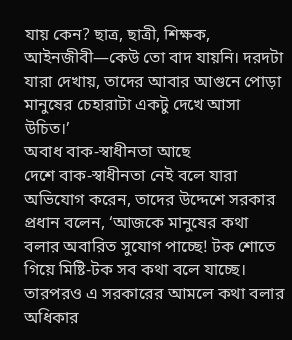যায় কেন? ছাত্র, ছাত্রী, শিক্ষক, আইনজীবী—কেউ তো বাদ যায়নি। দরদটা যারা দেখায়, তাদের আবার আগুনে পোড়া মানুষের চেহারাটা একটু দেখে আসা উচিত।’
অবাধ বাক-স্বাধীনতা আছে
দেশে বাক-স্বাধীনতা নেই বলে যারা অভিযোগ করেন, তাদের উদ্দেশে সরকার প্রধান বলেন, ‘আজকে মানুষের কথা বলার অবারিত সুযোগ পাচ্ছে! টক শোতে গিয়ে মিষ্টি-টক সব কথা বলে যাচ্ছে। তারপরও এ সরকারের আমলে কথা বলার অধিকার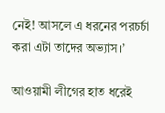নেই! আসলে এ ধরনের পরচর্চা করা এটা তাদের অভ্যাস।’

আওয়ামী লীগের হাত ধরেই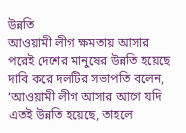উন্নতি
আওয়ামী লীগ ক্ষমতায় আসার পরেই দেশের মানুষের উন্নতি হয়েছে দাবি করে দলটির সভাপতি বলেন, ‘আওয়ামী লীগ আসার আগে যদি এতই উন্নতি হয়েছে, তাহলে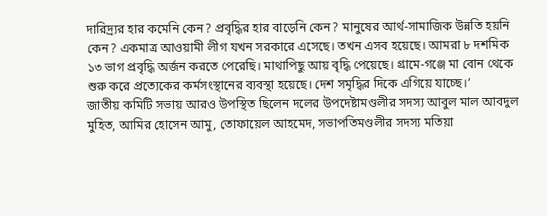দারিদ্র্যর হার কমেনি কেন? প্রবৃদ্ধির হার বাড়েনি কেন? মানুষের আর্থ-সামাজিক উন্নতি হয়নি কেন? একমাত্র আওয়ামী লীগ যখন সরকারে এসেছে। তখন এসব হয়েছে। আমরা ৮ দশমিক ১৩ ভাগ প্রবৃদ্ধি অর্জন করতে পেরেছি। মাথাপিছু আয় বৃদ্ধি পেয়েছে। গ্রামে-গঞ্জে মা বোন থেকে শুরু করে প্রত্যেকের কর্মসংস্থানের ব্যবস্থা হয়েছে। দেশ সমৃদ্ধির দিকে এগিয়ে যাচ্ছে।’
জাতীয় কমিটি সভায় আরও উপস্থিত ছিলেন দলের উপদেষ্টামণ্ডলীর সদস্য আবুল মাল আবদুল মুহিত, আমির হোসেন আমু, তোফায়েল আহমেদ, সভাপতিমণ্ডলীর সদস্য মতিয়া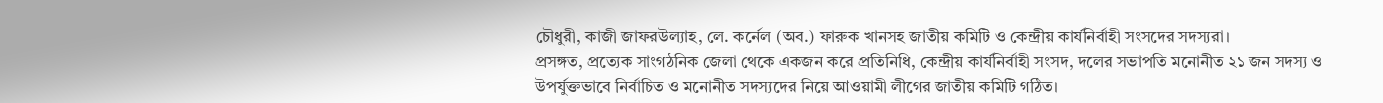চৌধুরী, কাজী জাফরউল্যাহ, লে. কর্নেল (অব.) ফারুক খানসহ জাতীয় কমিটি ও কেন্দ্রীয় কার্যনির্বাহী সংসদের সদস্যরা।
প্রসঙ্গত, প্রত্যেক সাংগঠনিক জেলা থেকে একজন করে প্রতিনিধি, কেন্দ্রীয় কার্যনির্বাহী সংসদ, দলের সভাপতি মনোনীত ২১ জন সদস্য ও উপর্যুক্তভাবে নির্বাচিত ও মনোনীত সদস্যদের নিয়ে আওয়ামী লীগের জাতীয় কমিটি গঠিত।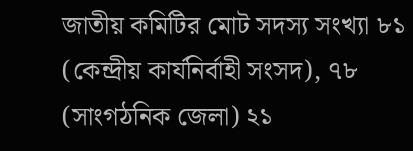জাতীয় কমিটির মোট সদস্য সংখ্যা ৮১ (কেন্দ্রীয় কার্যনির্বাহী সংসদ), ৭৮ (সাংগঠনিক জেলা) ২১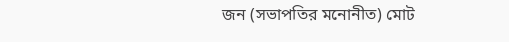জন (সভাপতির মনোনীত) মোট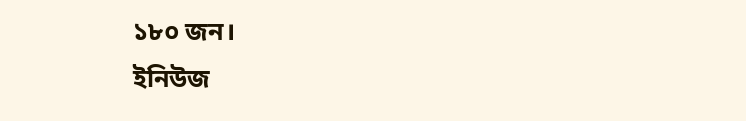১৮০ জন।
ইনিউজ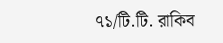৭১/টি.টি. রাকিব